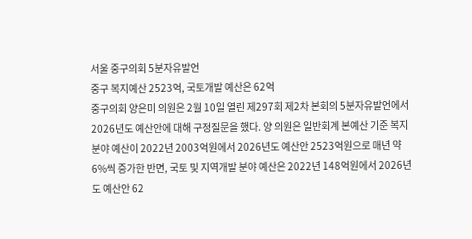서울 중구의회 5분자유발언
중구 복지예산 2523억, 국토개발 예산은 62억
중구의회 양은미 의원은 2월 10일 열린 제297회 제2차 본회의 5분자유발언에서 2026년도 예산안에 대해 구정질문을 했다. 양 의원은 일반회계 본예산 기준 복지 분야 예산이 2022년 2003억원에서 2026년도 예산안 2523억원으로 매년 약 6%씩 증가한 반면, 국토 및 지역개발 분야 예산은 2022년 148억원에서 2026년도 예산안 62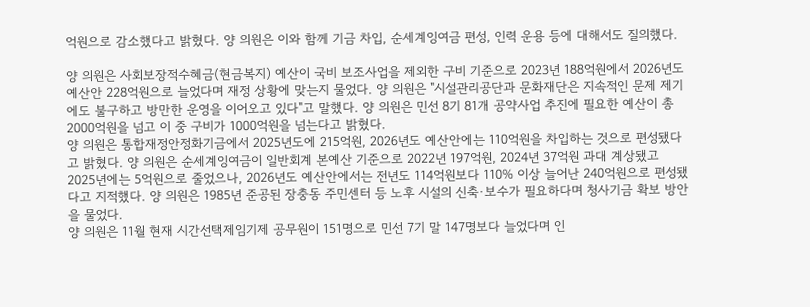억원으로 감소했다고 밝혔다. 양 의원은 이와 함께 기금 차입, 순세계잉여금 편성, 인력 운용 등에 대해서도 질의했다.

양 의원은 사회보장적수혜금(현금복지) 예산이 국비 보조사업을 제외한 구비 기준으로 2023년 188억원에서 2026년도 예산안 228억원으로 늘었다며 재정 상황에 맞는지 물었다. 양 의원은 "시설관리공단과 문화재단은 지속적인 문제 제기에도 불구하고 방만한 운영을 이어오고 있다"고 말했다. 양 의원은 민선 8기 81개 공약사업 추진에 필요한 예산이 총 2000억원을 넘고 이 중 구비가 1000억원을 넘는다고 밝혔다.
양 의원은 통합재정안정화기금에서 2025년도에 215억원, 2026년도 예산안에는 110억원을 차입하는 것으로 편성됐다고 밝혔다. 양 의원은 순세계잉여금이 일반회계 본예산 기준으로 2022년 197억원, 2024년 37억원 과대 계상됐고 2025년에는 5억원으로 줄었으나, 2026년도 예산안에서는 전년도 114억원보다 110% 이상 늘어난 240억원으로 편성됐다고 지적했다. 양 의원은 1985년 준공된 장충동 주민센터 등 노후 시설의 신축·보수가 필요하다며 청사기금 확보 방안을 물었다.
양 의원은 11월 현재 시간선택제임기제 공무원이 151명으로 민선 7기 말 147명보다 늘었다며 인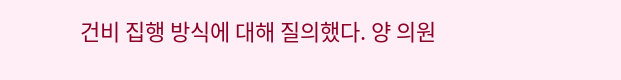건비 집행 방식에 대해 질의했다. 양 의원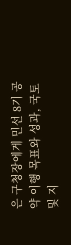은 구청장에게 민선 8기 공약 이행 목표와 성과, 국토 및 지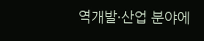역개발·산업 분야에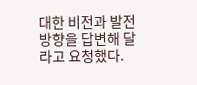대한 비전과 발전 방향을 답변해 달라고 요청했다.